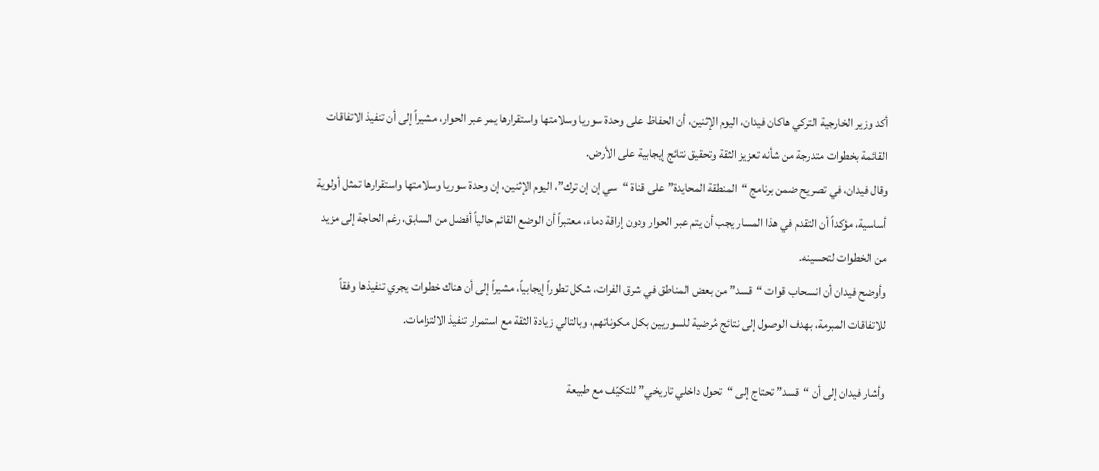أكد وزير الخارجية التركي هاكان فيدان، اليوم الإثنين، أن الحفاظ على وحدة سوريا وسلامتها واستقرارها يمر عبر الحوار، مشيراً إلى أن تنفيذ الاتفاقات القائمة بخطوات متدرجة من شأنه تعزيز الثقة وتحقيق نتائج إيجابية على الأرض.
وقال فيدان، في تصريح ضمن برنامج “المنطقة المحايدة” على قناة “سي إن إن ترك”، اليوم الإثنين، إن وحدة سوريا وسلامتها واستقرارها تمثل أولوية أساسية، مؤكداً أن التقدم في هذا المسار يجب أن يتم عبر الحوار ودون إراقة دماء، معتبراً أن الوضع القائم حالياً أفضل من السابق، رغم الحاجة إلى مزيد من الخطوات لتحسينه.
وأوضح فيدان أن انسحاب قوات “قسد” من بعض المناطق في شرق الفرات، شكل تطوراً إيجابياً، مشيراً إلى أن هناك خطوات يجري تنفيذها وفقاً للاتفاقات المبرمة، بهدف الوصول إلى نتائج مُرضية للسوريين بكل مكوناتهم، وبالتالي زيادة الثقة مع استمرار تنفيذ الالتزامات.

وأشار فيدان إلى أن “قسد” تحتاج إلى “تحول داخلي تاريخي” للتكيّف مع طبيعة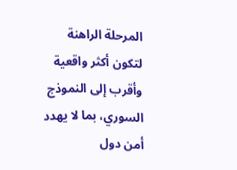المرحلة الراهنة لتكون أكثر واقعية وأقرب إلى النموذج السوري، بما لا يهدد أمن دول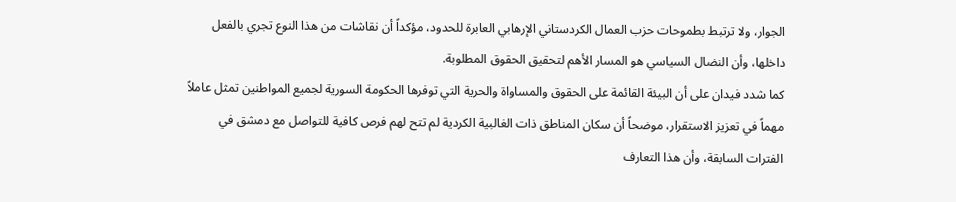الجوار، ولا ترتبط بطموحات حزب العمال الكردستاني الإرهابي العابرة للحدود، مؤكداً أن نقاشات من هذا النوع تجري بالفعل داخلها، وأن النضال السياسي هو المسار الأهم لتحقيق الحقوق المطلوبة.
كما شدد فيدان على أن البيئة القائمة على الحقوق والمساواة والحرية التي توفرها الحكومة السورية لجميع المواطنين تمثل عاملاً مهماً في تعزيز الاستقرار، موضحاً أن سكان المناطق ذات الغالبية الكردية لم تتح لهم فرص كافية للتواصل مع دمشق في الفترات السابقة، وأن هذا التعارف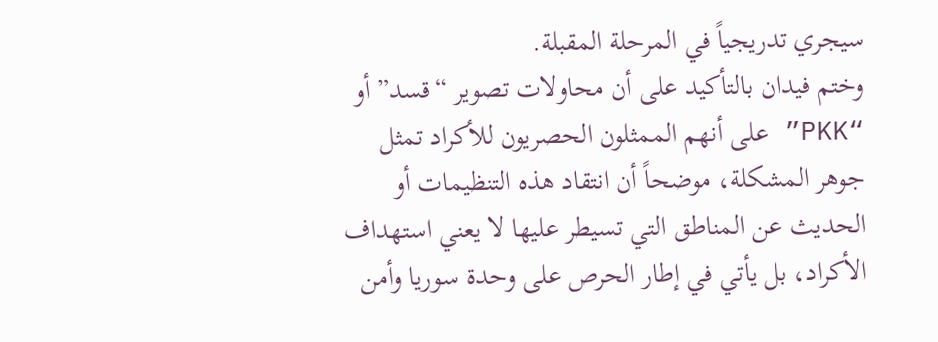سيجري تدريجياً في المرحلة المقبلة.
وختم فيدان بالتأكيد على أن محاولات تصوير “قسد” أو “PKK” على أنهم الممثلون الحصريون للأكراد تمثل جوهر المشكلة، موضحاً أن انتقاد هذه التنظيمات أو الحديث عن المناطق التي تسيطر عليها لا يعني استهداف الأكراد، بل يأتي في إطار الحرص على وحدة سوريا وأمن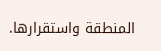المنطقة واستقرارها.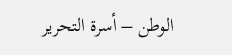الوطن – أسرة التحرير